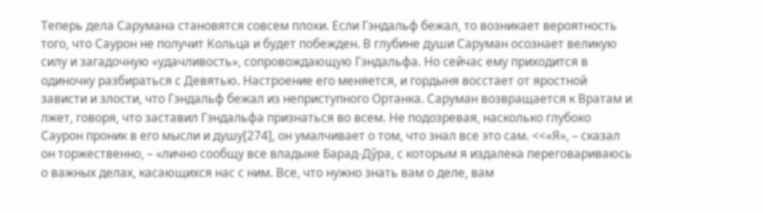Теперь дела Сарумана становятся совсем плохи. Если Гэндальф бежал, то возникает вероятность того, что Саурон не получит Кольца и будет побежден. В глубине души Саруман осознает великую силу и загадочную «удачливость», сопровождающую Гэндальфа. Но сейчас ему приходится в одиночку разбираться с Девятью. Настроение его меняется, и гордыня восстает от яростной зависти и злости, что Гэндальф бежал из неприступного Ортанка. Саруман возвращается к Вратам и лжет, говоря, что заставил Гэндальфа признаться во всем. Не подозревая, насколько глубоко Саурон проник в его мысли и душу[274], он умалчивает о том, что знал все это сам. <<«Я», – сказал он торжественно, – «лично сообщу все владыке Барад-Дŷра, с которым я издалека переговариваюсь о важных делах, касающихся нас с ним. Все, что нужно знать вам о деле, вам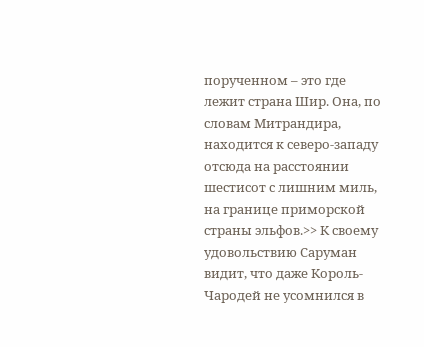порученном – это где лежит страна Шир. Она, по словам Митрандира, находится к северо-западу отсюда на расстоянии шестисот с лишним миль, на границе приморской страны эльфов.>> К своему удовольствию Саруман видит, что даже Король-Чародей не усомнился в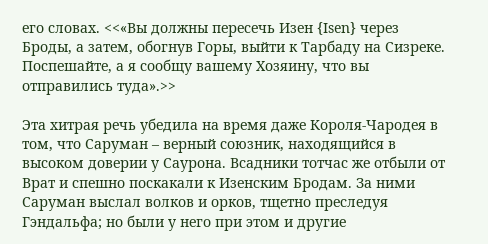его словах. <<«Вы должны пересечь Изен {Isen} через Броды, а затем, обогнув Горы, выйти к Тарбаду на Сизреке. Поспешайте, а я сообщу вашему Хозяину, что вы отправились туда».>>

Эта хитрая речь убедила на время даже Короля-Чародея в том, что Саруман – верный союзник, находящийся в высоком доверии у Саурона. Всадники тотчас же отбыли от Врат и спешно поскакали к Изенским Бродам. За ними Саруман выслал волков и орков, тщетно преследуя Гэндальфа; но были у него при этом и другие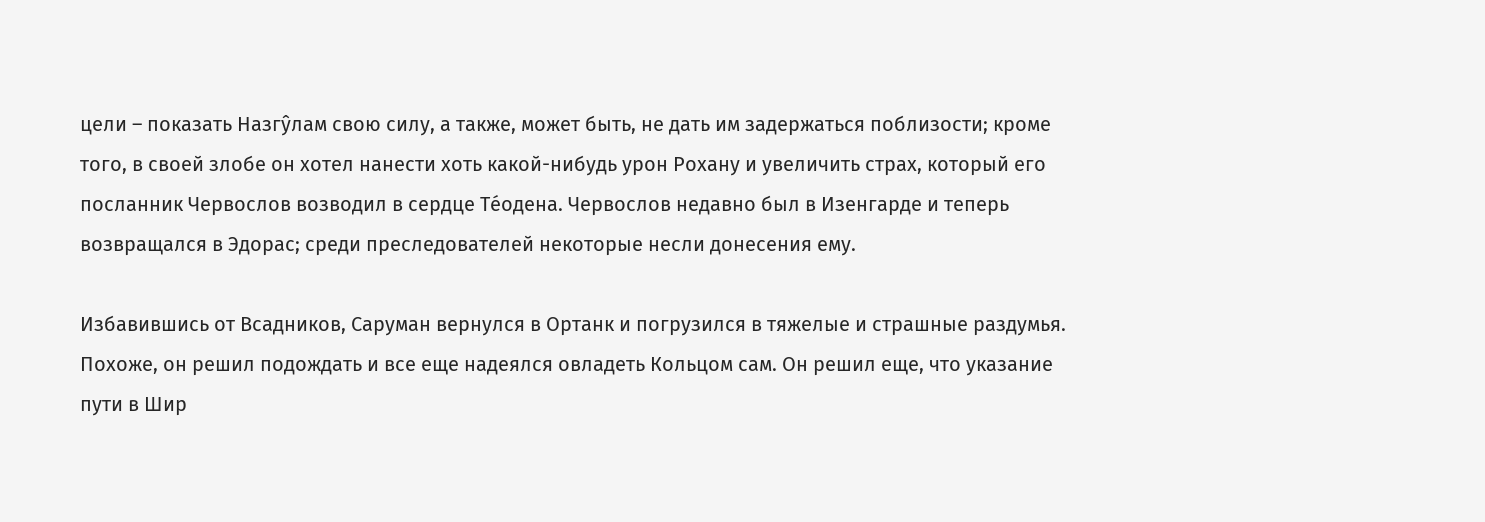цели – показать Назгŷлам свою силу, а также, может быть, не дать им задержаться поблизости; кроме того, в своей злобе он хотел нанести хоть какой-нибудь урон Рохану и увеличить страх, который его посланник Червослов возводил в сердце Тéодена. Червослов недавно был в Изенгарде и теперь возвращался в Эдорас; среди преследователей некоторые несли донесения ему.

Избавившись от Всадников, Саруман вернулся в Ортанк и погрузился в тяжелые и страшные раздумья. Похоже, он решил подождать и все еще надеялся овладеть Кольцом сам. Он решил еще, что указание пути в Шир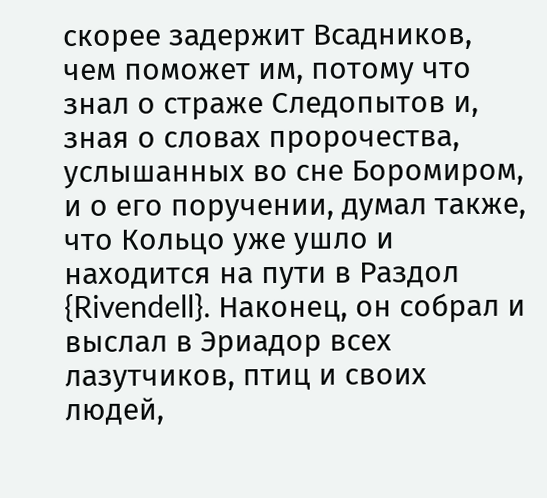скорее задержит Всадников, чем поможет им, потому что знал о страже Следопытов и, зная о словах пророчества, услышанных во сне Боромиром, и о его поручении, думал также, что Кольцо уже ушло и находится на пути в Раздол {Rivendell}. Наконец, он собрал и выслал в Эриадор всех лазутчиков, птиц и своих людей,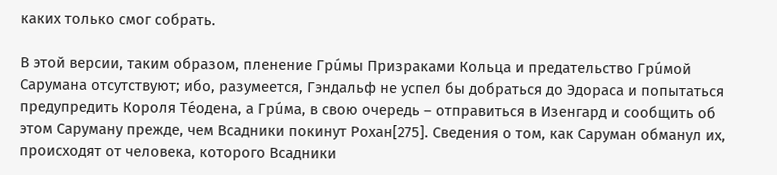каких только смог собрать.

В этой версии, таким образом, пленение Грúмы Призраками Кольца и предательство Грúмой Сарумана отсутствуют; ибо, разумеется, Гэндальф не успел бы добраться до Эдораса и попытаться предупредить Короля Тéодена, а Грúма, в свою очередь – отправиться в Изенгард и сообщить об этом Саруману прежде, чем Всадники покинут Рохан[275]. Сведения о том, как Саруман обманул их, происходят от человека, которого Всадники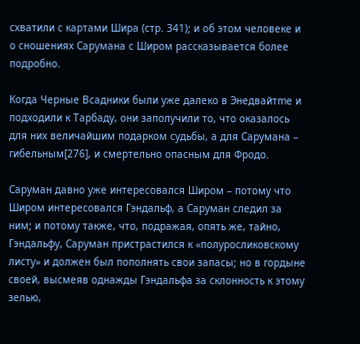схватили с картами Шира (стр. 341); и об этом человеке и о сношениях Сарумана с Широм рассказывается более подробно.

Когда Черные Всадники были уже далеко в Энедвайтmе и подходили к Тарбаду, они заполучили то, что оказалось для них величайшим подарком судьбы, а для Сарумана – гибельным[276], и смертельно опасным для Фродо.

Саруман давно уже интересовался Широм – потому что Широм интересовался Гэндальф, а Саруман следил за ним; и потому также, что, подражая, опять же, тайно, Гэндальфу, Саруман пристрастился к «полуросликовскому листу» и должен был пополнять свои запасы; но в гордыне своей, высмеяв однажды Гэндальфа за склонность к этому зелью,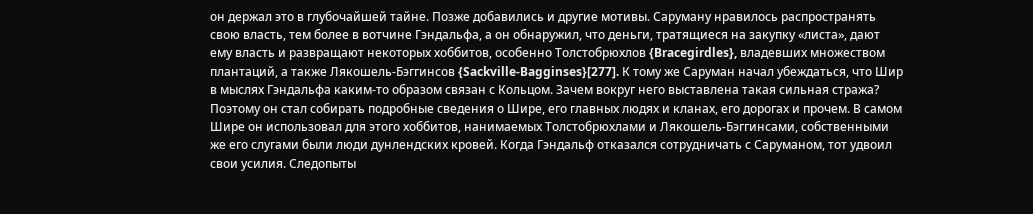он держал это в глубочайшей тайне. Позже добавились и другие мотивы. Саруману нравилось распространять свою власть, тем более в вотчине Гэндальфа, а он обнаружил, что деньги, тратящиеся на закупку «листа», дают ему власть и развращают некоторых хоббитов, особенно Толстобрюхлов {Bracegirdles}, владевших множеством плантаций, а также Лякошель-Бэггинсов {Sackville-Bagginses}[277]. К тому же Саруман начал убеждаться, что Шир в мыслях Гэндальфа каким-то образом связан с Кольцом. Зачем вокруг него выставлена такая сильная стража? Поэтому он стал собирать подробные сведения о Шире, его главных людях и кланах, его дорогах и прочем. В самом Шире он использовал для этого хоббитов, нанимаемых Толстобрюхлами и Лякошель-Бэггинсами, собственными же его слугами были люди дунлендских кровей. Когда Гэндальф отказался сотрудничать с Саруманом, тот удвоил свои усилия. Следопыты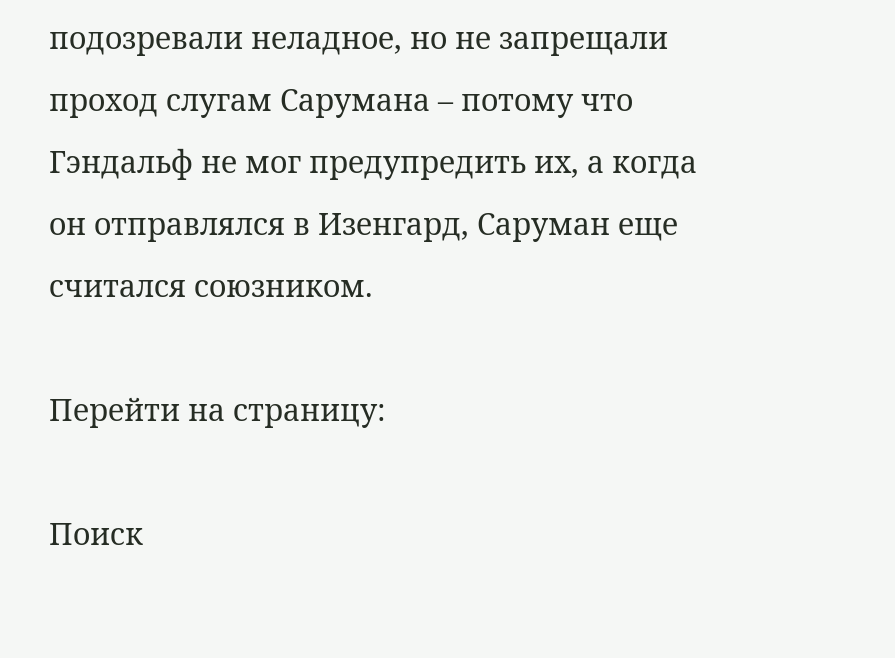подозревали неладное, но не запрещали проход слугам Сарумана – потому что Гэндальф не мог предупредить их, а когда он отправлялся в Изенгард, Саруман еще считался союзником.

Перейти на страницу:

Поиск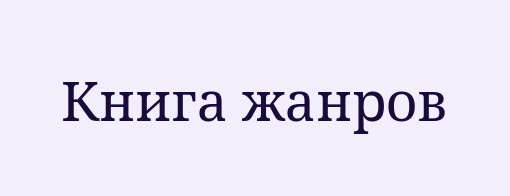Книга жанров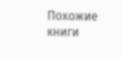Похожие книги